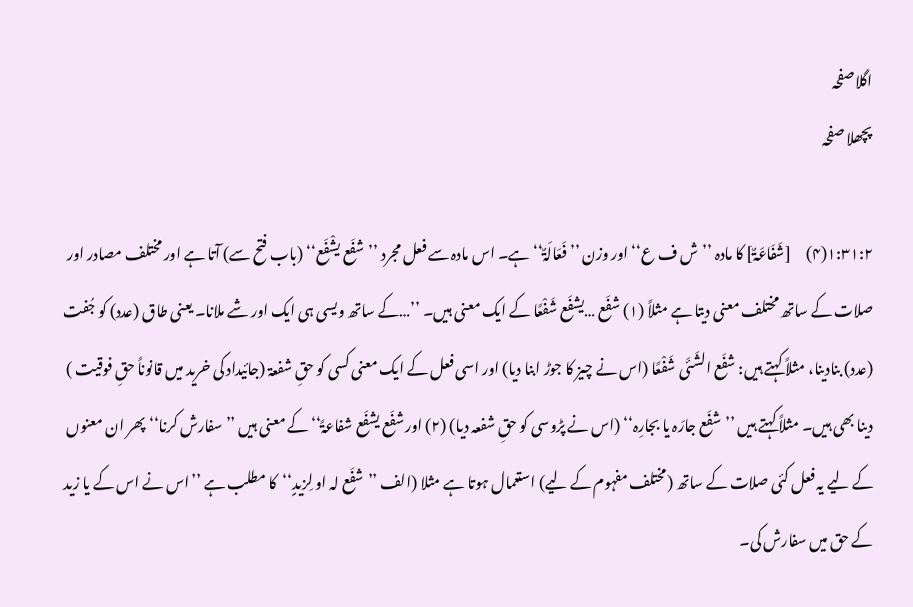اگلاصفحہ
پچھلا صفحہ

۱:۳۱:۲(۴)     [شَفَاعَۃٌ] کا مادہ ’’ش ف ع‘‘ اور وزن ’’فَعَالَۃٌ‘‘ہے۔ اس مادہ سے فعل مجرد ’’شفَع یشْفَع‘‘ (باب فتح سے) آتا ہے اور مختلف مصادر اور صلات کے ساتھ مختلف معنی دیتا ہے مثلاً (۱) شفَع …یشفَع شَفْعًا کے ایک معنی ہیں۔ ’’…کے ساتھ ویسی ہی ایک اور شے ملانا۔ یعنی طاق (عدد) کو جُفت (عدد) بنادینا، مثلاً کہتے ہیں: شفَع الشَئَی شَفْعًا (اس نے چیز کا جوڑ ابنا دیا) اور اسی فعل کے ایک معنی کسی کو حقِ شفعۃ (جائیداد کی خرید میں قانوناً حقِ فوقیت ) دینا بھی ہیں۔ مثلاً کہتے ہیں ’’شفَع جارَہ یا بجارِہ‘‘ (اس نے پڑوسی کو حقِ شفعہ دیا) (۲) اور شفَع یشفَع شفاعۃً‘‘ کے معنی ہیں ’’سفارش کرنا‘‘ پھر ان معنوں کے لیے یہ فعل کئی صلات کے ساتھ (مختلف مفہوم کے لیے) استعمال ہوتا ہے مثلا (الف ’’شفَع لہ او لِزیدٍ‘‘  کا مطلب ہے ’’اس نے اس کے یا زید کے حق میں سفارش کی۔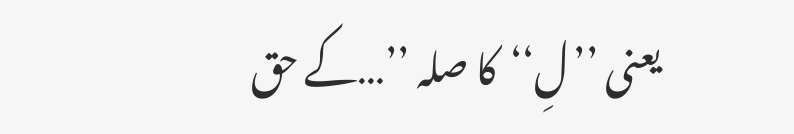یعنی ’’لِ‘‘کا صلہ ’’…کے حق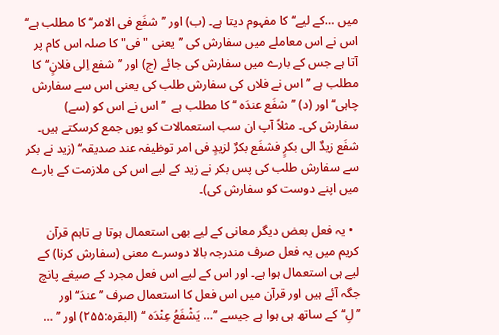میں …کے لیے‘‘ کا مفہوم دیتا ہے۔ (ب) اور ’’شفَع فی الامر‘‘ کا مطلب ہے‘‘ اس نے اس معاملے میں سفارش کی ’’یعنی "فی" کا صلہ اس کام پر آتا ہے جس کے بارے میں سفارش کی جائے (ج) اور ’’شفع اِلی فلانٍ‘‘کا مطلب ہے ’’اس نے فلاں کی سفارش طلب کی یعنی اس سے سفارش چاہی‘‘اور (د) ’’شفَع عندَہ ‘‘ کا مطلب ہے  ’’اس نے اس کو (سے) سفارش کی۔ مثلاً آپ ان سب استعمالات کو یوں جمع کرسکتے ہیں۔ شفَع زیدٌ الی بکرٍ فشفَع بکرٌ لزیدٍ فی امر توظیفہ عند صدیقہ‘‘ (زید نے بکر سے سفارش طلب کی پس بکر نے زید کے لیے اس کی ملازمت کے بارے میں اپنے دوست کو سفارش کی)۔

  • یہ فعل بعض دیگر معانی کے لیے بھی استعمال ہوتا ہے تاہم قرآن کریم میں یہ فعل صرف مندرجہ بالا دوسرے معنی (سفارش کرنا) کے لیے ہی استعمال ہوا ہے۔ اور اس کے لیے اس فعل مجرد کے صیغے پانچ جگہ آئے ہیں اور قرآن میں اس فعل کا استعمال صرف ’’عندَ‘‘ اور ’’لِ‘‘کے ساتھ ہی ہوا ہے جیسے ’’… يَشْفَعُ عِنْدَه ‘‘ (البقرہ:۲۵۵) اور ’’ …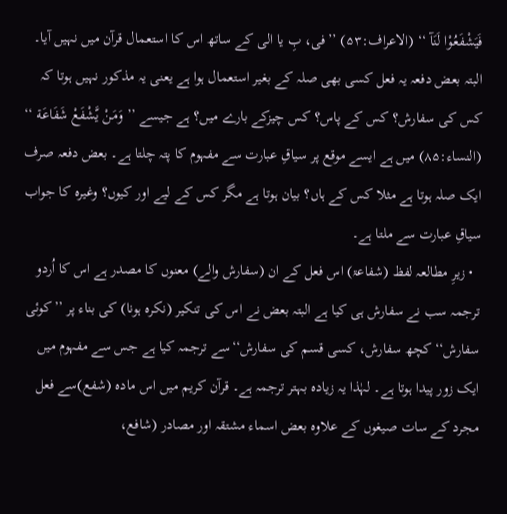فَيَشْفَعُوْا لَنَآ ‘‘ (الاعراف:۵۳) ’’فی، بِ یا الی کے ساتھ اس کا استعمال قرآن میں نہیں آیا۔ البتہ بعض دفعہ یہ فعل کسی بھی صلہ کے بغیر استعمال ہوا ہے یعنی یہ مذکور نہیں ہوتا کہ کس کی سفارش؟ کس کے پاس؟ کس چیزکے بارے میں؟ ہے جیسے ’’ وَمَنْ يَّشْفَعْ شَفَاعَة ‘‘ (النساء:۸۵) میں ہے ایسے موقع پر سیاقِ عبارت سے مفہوم کا پتہ چلتا ہے۔ بعض دفعہ صرف ایک صلہ ہوتا ہے مثلا کس کے ہاں؟ بیان ہوتا ہے مگر کس کے لیے اور کیوں؟ وغیرہ کا جواب سیاقِ عبارت سے ملتا ہے۔
  • زیرِ مطالعہ لفظ (شفاعۃ) اس فعل کے ان (سفارش والے) معنوں کا مصدر ہے اس کا اُردو ترجمہ سب نے سفارش ہی کیا ہے البتہ بعض نے اس کی تنکیر (نکرہ ہونا) کی بناء پر ’’کوئی سفارش‘‘ کچھ سفارش، کسی قسم کی سفارش‘‘سے ترجمہ کیا ہے جس سے مفہوم میں ایک زور پیدا ہوتا ہے۔ لہٰذا یہ زیادہ بہتر ترجمہ ہے۔ قرآن کریم میں اس مادہ (شفع)سے فعل مجرد کے سات صیغوں کے علاوہ بعض اسماء مشتقہ اور مصادر (شافع،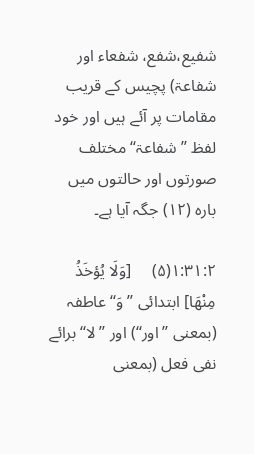شفیع،شفع، شفعاء اور شفاعۃ) پچیس کے قریب مقامات پر آئے ہیں اور خود لفظ ’’شفاعۃ‘‘ مختلف صورتوں اور حالتوں میں بارہ (۱۲) جگہ آیا ہے۔

۱:۳۱:۲(۵)     [وَلَا یُؤخَذُ مِنْھَا] ابتدائی ’’وَ‘‘ عاطفہ (بمعنی ’’اور‘‘) اور ’’لا‘‘برائے نفی فعل (بمعنی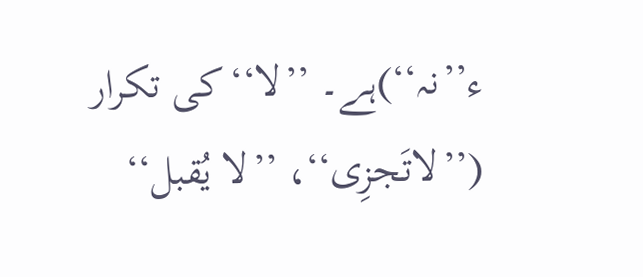ء’’نہ‘‘)ہے۔ ’’لا‘‘کی تکرار (’’لاتَجزِی‘‘، ’’لا یُقبل‘‘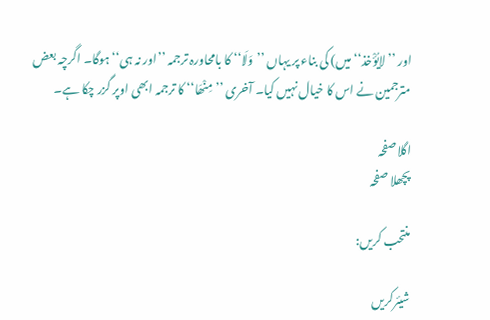اور ’’لایُؤْخذ‘‘میں) کی بناء پر یہاں ’’وَلَا‘‘ کا بامحاورہ ترجمہ ’’اور نہ ہی‘‘ہوگا۔ اگرچہ بعض مترجمین نے اس کا خیال نہیں کیا۔ آخری ’’مِنْھَا‘‘ کا ترجمہ ابھی اوپر گزر چکا ہے۔

اگلاصفحہ
پچھلا صفحہ

منتحب کریں:

شیئرکریں